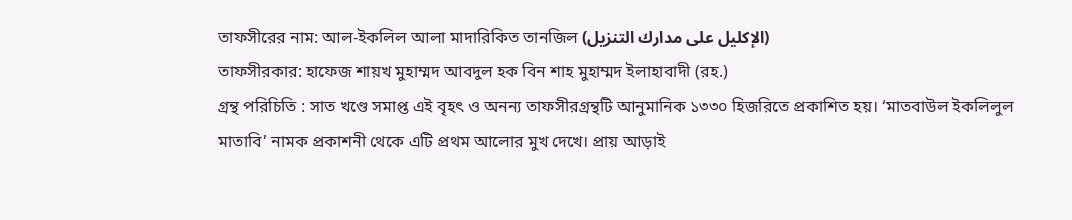তাফসীরের নাম: আল-ইকলিল আলা মাদারিকিত তানজিল (الإكليل على مدارك التنزيل)
তাফসীরকার: হাফেজ শায়খ মুহাম্মদ আবদুল হক বিন শাহ মুহাম্মদ ইলাহাবাদী (রহ.)
গ্রন্থ পরিচিতি : সাত খণ্ডে সমাপ্ত এই বৃহৎ ও অনন্য তাফসীরগ্রন্থটি আনুমানিক ১৩৩০ হিজরিতে প্রকাশিত হয়। ‘মাতবাউল ইকলিলুল মাতাবি’ নামক প্রকাশনী থেকে এটি প্রথম আলোর মুখ দেখে। প্রায় আড়াই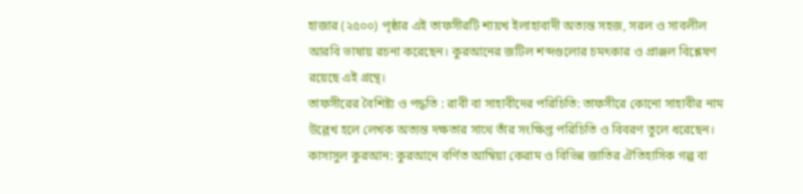হাজার (২৫০০) পৃষ্ঠার এই তাফসীরটি শায়খ ইলাহাবাদী অত্যন্ত সহজ, সরল ও সাবলীল আরবি ভাষায় রচনা করেছেন। কুরআনের জটিল শব্দগুলোর চমৎকার ও প্রাঞ্জল বিশ্লেষণ রয়েছে এই গ্রন্থে।
তাফসীরের বৈশিষ্ট্য ও পদ্ধতি : রাবী বা সাহাবীদের পরিচিতি: তাফসীরে কোনো সাহাবীর নাম উল্লেখ হলে লেখক অত্যন্ত দক্ষতার সাথে তাঁর সংক্ষিপ্ত পরিচিতি ও বিবরণ তুলে ধরেছেন।
কাসাসুল কুরআন: কুরআনে বর্ণিত আম্বিয়া কেরাম ও বিভিন্ন জাতির ঐতিহাসিক গল্প বা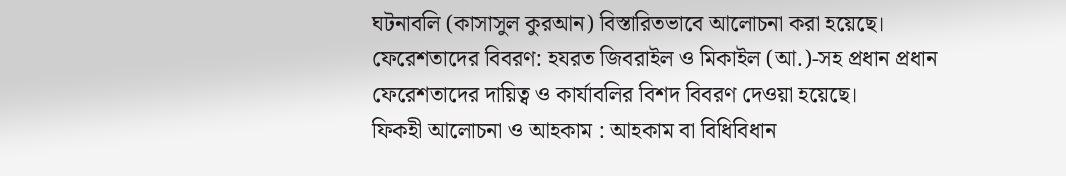ঘটনাবলি (কাসাসুল কুরআন) বিস্তারিতভাবে আলোচনা করা হয়েছে।
ফেরেশতাদের বিবরণ: হযরত জিবরাইল ও মিকাইল (আ.)-সহ প্রধান প্রধান ফেরেশতাদের দায়িত্ব ও কার্যাবলির বিশদ বিবরণ দেওয়া হয়েছে।
ফিকহী আলোচনা ও আহকাম : আহকাম বা বিধিবিধান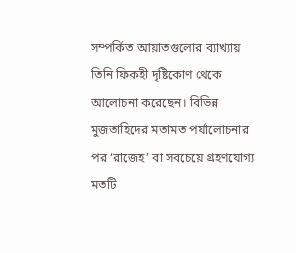সম্পর্কিত আয়াতগুলোর ব্যাখ্যায় তিনি ফিকহী দৃষ্টিকোণ থেকে আলোচনা করেছেন। বিভিন্ন মুজতাহিদের মতামত পর্যালোচনার পর ‘রাজেহ’ বা সবচেয়ে গ্রহণযোগ্য মতটি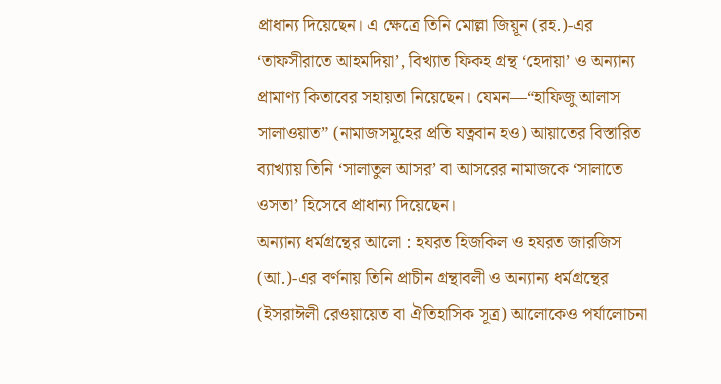প্রাধান্য দিয়েছেন। এ ক্ষেত্রে তিনি মোল্লা জিয়ূন (রহ.)-এর ‘তাফসীরাতে আহমদিয়া’, বিখ্যাত ফিকহ গ্রন্থ ‘হেদায়া’ ও অন্যান্য প্রামাণ্য কিতাবের সহায়তা নিয়েছেন। যেমন—“হাফিজু আলাস সালাওয়াত” (নামাজসমূহের প্রতি যত্নবান হও) আয়াতের বিস্তারিত ব্যাখ্যায় তিনি ‘সালাতুল আসর’ বা আসরের নামাজকে ‘সালাতে ওসতা’ হিসেবে প্রাধান্য দিয়েছেন।
অন্যান্য ধর্মগ্রন্থের আলো : হযরত হিজকিল ও হযরত জারজিস (আ.)-এর বর্ণনায় তিনি প্রাচীন গ্রন্থাবলী ও অন্যান্য ধর্মগ্রন্থের (ইসরাঈলী রেওয়ায়েত বা ঐতিহাসিক সূত্র) আলোকেও পর্যালোচনা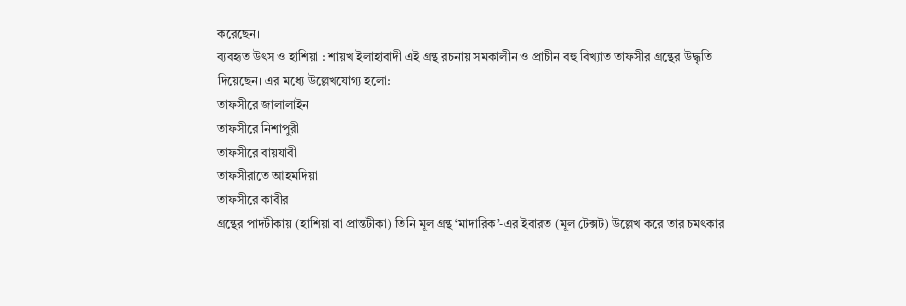করেছেন।
ব্যবহৃত উৎস ও হাশিয়া : শায়খ ইলাহাবাদী এই গ্রন্থ রচনায় সমকালীন ও প্রাচীন বহু বিখ্যাত তাফসীর গ্রন্থের উদ্ধৃতি দিয়েছেন। এর মধ্যে উল্লেখযোগ্য হলো:
তাফসীরে জালালাইন
তাফসীরে নিশাপুরী
তাফসীরে বায়যাবী
তাফসীরাতে আহমদিয়া
তাফসীরে কাবীর
গ্রন্থের পাদটীকায় (হাশিয়া বা প্রান্তটীকা) তিনি মূল গ্রন্থ ‘মাদারিক’-এর ইবারত (মূল টেক্সট) উল্লেখ করে তার চমৎকার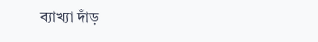ব্যাখ্যা দাঁড়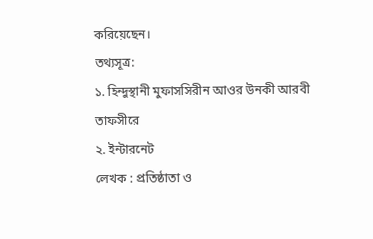করিয়েছেন।
তথ্যসূত্র:
১. হিন্দুস্থানী মুফাসসিরীন আওর উনকী আরবী তাফসীরে
২. ইন্টারনেট
লেখক : প্রতিষ্ঠাতা ও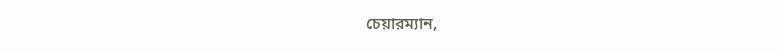চেয়ারম্যান,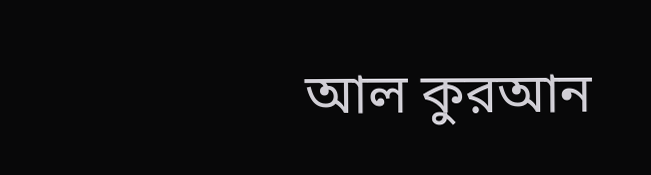আল কুরআন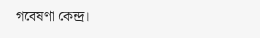গবেষণা কেন্দ্র।